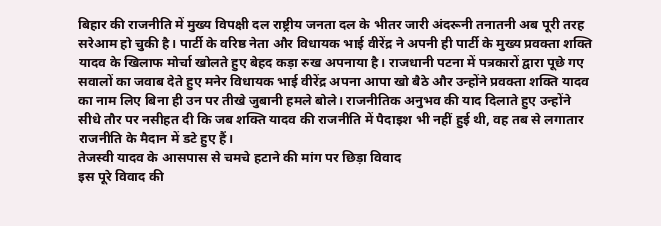बिहार की राजनीति में मुख्य विपक्षी दल राष्ट्रीय जनता दल के भीतर जारी अंदरूनी तनातनी अब पूरी तरह सरेआम हो चुकी है। पार्टी के वरिष्ठ नेता और विधायक भाई वीरेंद्र ने अपनी ही पार्टी के मुख्य प्रवक्ता शक्ति यादव के खिलाफ मोर्चा खोलते हुए बेहद कड़ा रुख अपनाया है। राजधानी पटना में पत्रकारों द्वारा पूछे गए सवालों का जवाब देते हुए मनेर विधायक भाई वीरेंद्र अपना आपा खो बैठे और उन्होंने प्रवक्ता शक्ति यादव का नाम लिए बिना ही उन पर तीखे जुबानी हमले बोले। राजनीतिक अनुभव की याद दिलाते हुए उन्होंने सीधे तौर पर नसीहत दी कि जब शक्ति यादव की राजनीति में पैदाइश भी नहीं हुई थी, वह तब से लगातार राजनीति के मैदान में डटे हुए हैं।
तेजस्वी यादव के आसपास से चमचे हटाने की मांग पर छिड़ा विवाद
इस पूरे विवाद की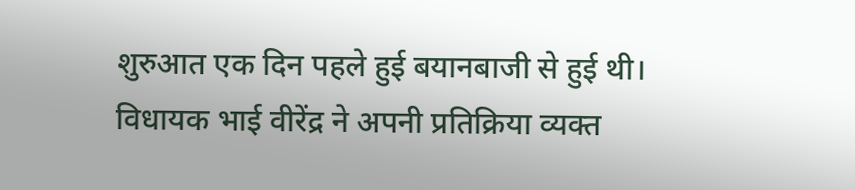शुरुआत एक दिन पहले हुई बयानबाजी से हुई थी। विधायक भाई वीरेंद्र ने अपनी प्रतिक्रिया व्यक्त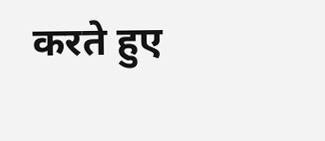करते हुए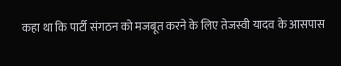कहा था कि पार्टी संगठन को मजबूत करने के लिए तेजस्वी यादव के आसपास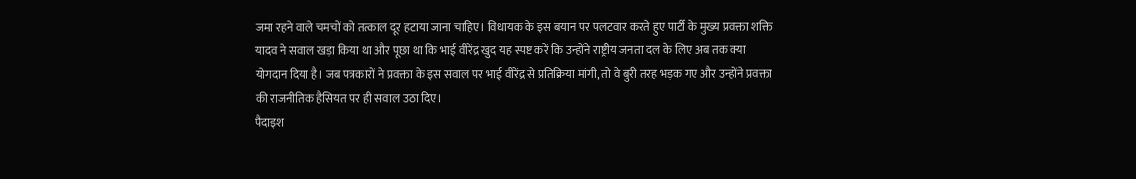जमा रहने वाले चमचों को तत्काल दूर हटाया जाना चाहिए। विधायक के इस बयान पर पलटवार करते हुए पार्टी के मुख्य प्रवक्ता शक्ति यादव ने सवाल खड़ा किया था और पूछा था कि भाई वीरेंद्र खुद यह स्पष्ट करें कि उन्होंने राष्ट्रीय जनता दल के लिए अब तक क्या योगदान दिया है। जब पत्रकारों ने प्रवक्ता के इस सवाल पर भाई वीरेंद्र से प्रतिक्रिया मांगी, तो वे बुरी तरह भड़क गए और उन्होंने प्रवक्ता की राजनीतिक हैसियत पर ही सवाल उठा दिए।
पैदाइश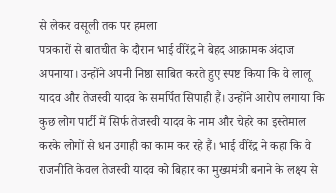से लेकर वसूली तक पर हमला
पत्रकारों से बातचीत के दौरान भाई वीरेंद्र ने बेहद आक्रामक अंदाज अपनाया। उन्होंने अपनी निष्ठा साबित करते हुए स्पष्ट किया कि वे लालू यादव और तेजस्वी यादव के समर्पित सिपाही हैं। उन्होंने आरोप लगाया कि कुछ लोग पार्टी में सिर्फ तेजस्वी यादव के नाम और चेहरे का इस्तेमाल करके लोगों से धन उगाही का काम कर रहे हैं। भाई वीरेंद्र ने कहा कि वे राजनीति केवल तेजस्वी यादव को बिहार का मुख्यमंत्री बनाने के लक्ष्य से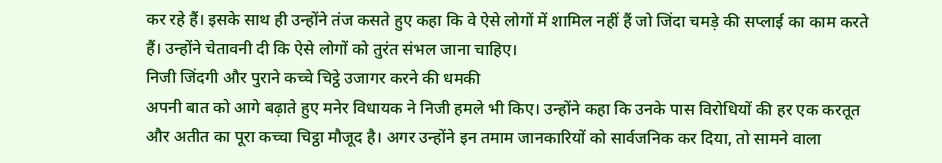कर रहे हैं। इसके साथ ही उन्होंने तंज कसते हुए कहा कि वे ऐसे लोगों में शामिल नहीं हैं जो जिंदा चमड़े की सप्लाई का काम करते हैं। उन्होंने चेतावनी दी कि ऐसे लोगों को तुरंत संभल जाना चाहिए।
निजी जिंदगी और पुराने कच्चे चिट्ठे उजागर करने की धमकी
अपनी बात को आगे बढ़ाते हुए मनेर विधायक ने निजी हमले भी किए। उन्होंने कहा कि उनके पास विरोधियों की हर एक करतूत और अतीत का पूरा कच्चा चिट्ठा मौजूद है। अगर उन्होंने इन तमाम जानकारियों को सार्वजनिक कर दिया, तो सामने वाला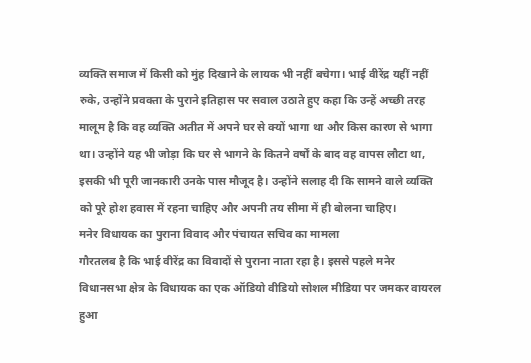व्यक्ति समाज में किसी को मुंह दिखाने के लायक भी नहीं बचेगा। भाई वीरेंद्र यहीं नहीं रुके, उन्होंने प्रवक्ता के पुराने इतिहास पर सवाल उठाते हुए कहा कि उन्हें अच्छी तरह मालूम है कि वह व्यक्ति अतीत में अपने घर से क्यों भागा था और किस कारण से भागा था। उन्होंने यह भी जोड़ा कि घर से भागने के कितने वर्षों के बाद वह वापस लौटा था, इसकी भी पूरी जानकारी उनके पास मौजूद है। उन्होंने सलाह दी कि सामने वाले व्यक्ति को पूरे होश हवास में रहना चाहिए और अपनी तय सीमा में ही बोलना चाहिए।
मनेर विधायक का पुराना विवाद और पंचायत सचिव का मामला
गौरतलब है कि भाई वीरेंद्र का विवादों से पुराना नाता रहा है। इससे पहले मनेर विधानसभा क्षेत्र के विधायक का एक ऑडियो वीडियो सोशल मीडिया पर जमकर वायरल हुआ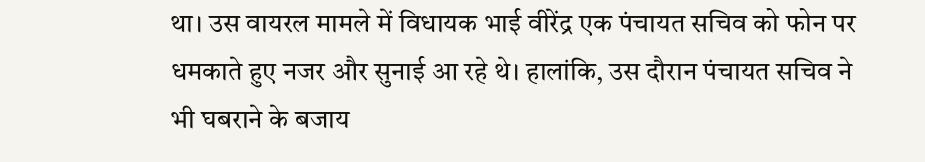था। उस वायरल मामले में विधायक भाई वीरेंद्र एक पंचायत सचिव को फोन पर धमकाते हुए नजर और सुनाई आ रहे थे। हालांकि, उस दौरान पंचायत सचिव ने भी घबराने के बजाय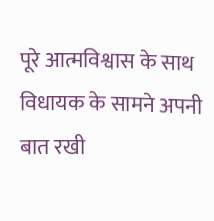पूरे आत्मविश्वास के साथ विधायक के सामने अपनी बात रखी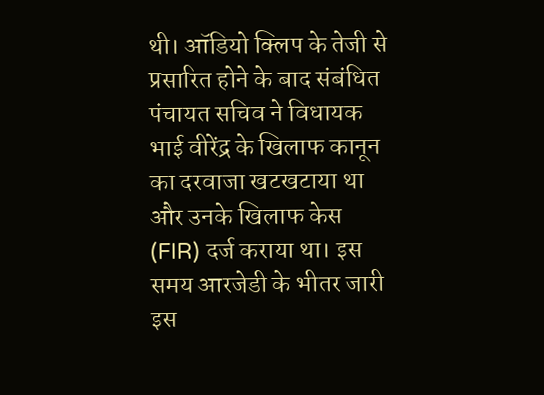थी। ऑडियो क्लिप के तेजी से प्रसारित होने के बाद संबंधित पंचायत सचिव ने विधायक भाई वीरेंद्र के खिलाफ कानून का दरवाजा खटखटाया था और उनके खिलाफ केस (FIR) दर्ज कराया था। इस समय आरजेडी के भीतर जारी इस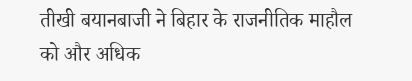तीखी बयानबाजी ने बिहार के राजनीतिक माहौल को और अधिक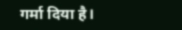गर्मा दिया है।